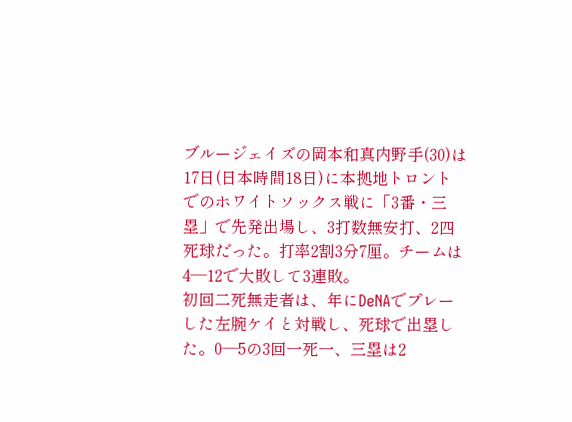ブルージェイズの岡本和真内野手(30)は17日(日本時間18日)に本拠地トロントでのホワイトソックス戦に「3番・三塁」で先発出場し、3打数無安打、2四死球だった。打率2割3分7厘。チームは4―12で大敗して3連敗。
初回二死無走者は、年にDeNAでプレーした左腕ケイと対戦し、死球で出塁した。0―5の3回一死一、三塁は2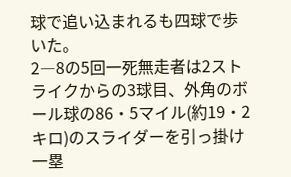球で追い込まれるも四球で歩いた。
2―8の5回一死無走者は2ストライクからの3球目、外角のボール球の86・5マイル(約19・2キロ)のスライダーを引っ掛け一塁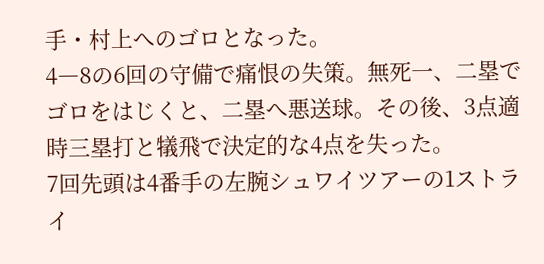手・村上へのゴロとなった。
4―8の6回の守備で痛恨の失策。無死一、二塁でゴロをはじくと、二塁へ悪送球。その後、3点適時三塁打と犠飛で決定的な4点を失った。
7回先頭は4番手の左腕シュワイツアーの1ストライ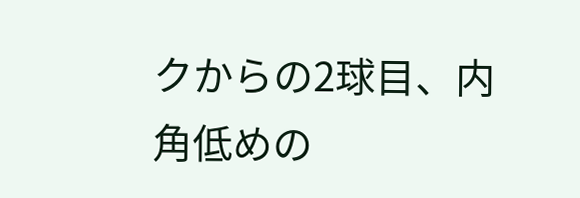クからの2球目、内角低めの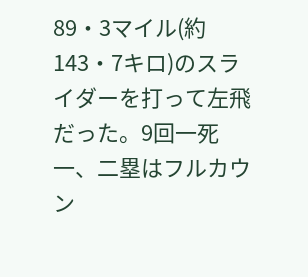89・3マイル(約143・7キロ)のスライダーを打って左飛だった。9回一死一、二塁はフルカウン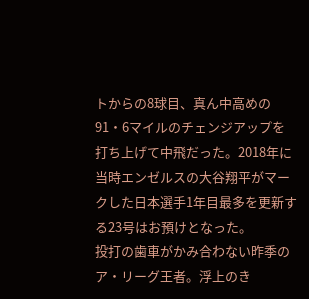トからの8球目、真ん中高めの91・6マイルのチェンジアップを打ち上げて中飛だった。2018年に当時エンゼルスの大谷翔平がマークした日本選手1年目最多を更新する23号はお預けとなった。
投打の歯車がかみ合わない昨季のア・リーグ王者。浮上のき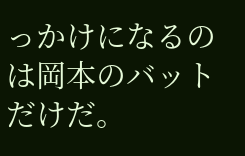っかけになるのは岡本のバットだけだ。